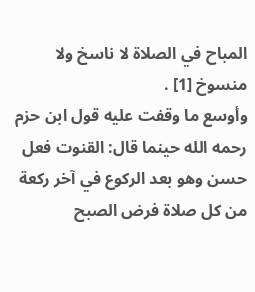المباح في الصلاة لا ناسخ ولا منسوخ [1] .
وأوسع ما وقفت عليه قول ابن حزم رحمه الله حينما قال: القنوت فعل حسن وهو بعد الركوع في آخر ركعة من كل صلاة فرض الصبح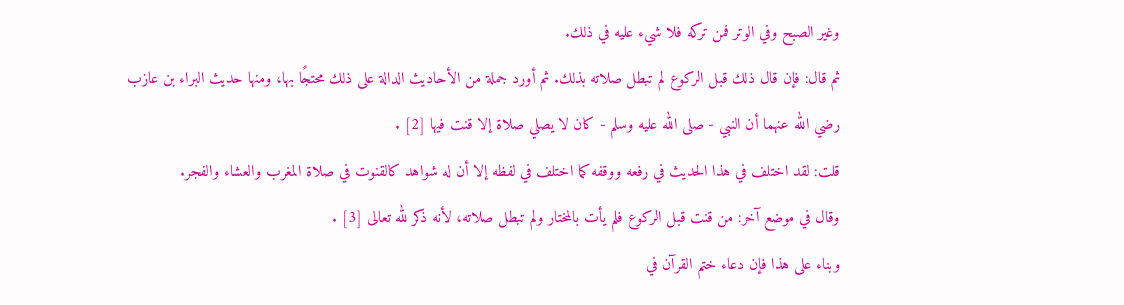وغير الصبح وفي الوتر فمن تركه فلا شيء عليه في ذلك.
ثم قال: فإن قال ذلك قبل الركوع لم تبطل صلاته بذلك. ثم أورد جملة من الأحاديث الدالة على ذلك محتجًا بها، ومنها حديث البراء بن عازب رضي الله عنهما أن النبي - صلى الله عليه وسلم - كان لا يصلي صلاة إلا قنت فيها [2] .
قلت: لقد اختلف في هذا الحديث في رفعه ووقفه كما اختلف في لفظه إلا أن له شواهد كالقنوت في صلاة المغرب والعشاء والفجر.
وقال في موضع آخر: من قنت قبل الركوع فلم يأت بالمختار ولم تبطل صلاته، لأنه ذكر لله تعالى [3] .
وبناء على هذا فإن دعاء ختم القرآن في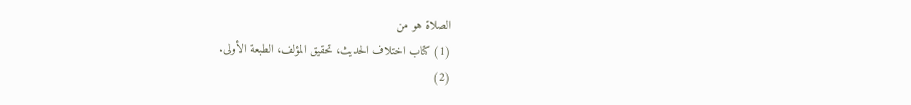الصلاة هو من
(1) كتاب اختلاف الحديث، تحقيق المؤلف، الطبعة الأولى.
(2)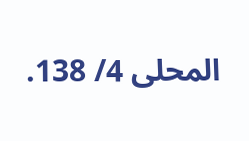المحلى 4/ 138.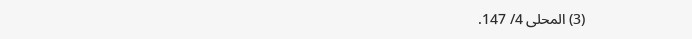(3) المحلى 4/ 147.